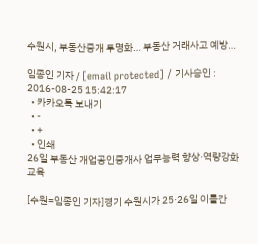수원시, 부동산중개 투명화… 부동산 거래사고 예방…

임종인 기자 / [email protected] / 기사승인 : 2016-08-25 15:42:17
  • 카카오톡 보내기
  • -
  • +
  • 인쇄
26일 부동산 개업공인중개사 업무능력 향상·역량강화 교육

[수원=임종인 기자]경기 수원시가 25·26일 이틀간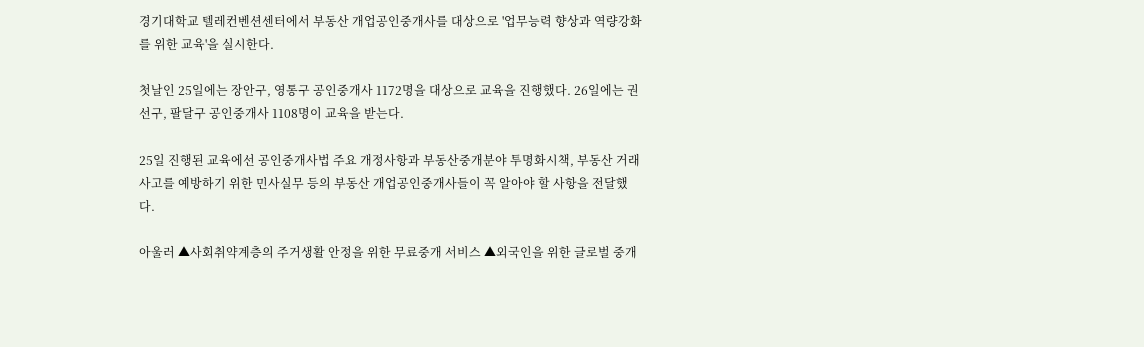경기대학교 텔레컨벤션센터에서 부동산 개업공인중개사를 대상으로 '업무능력 향상과 역량강화를 위한 교육'을 실시한다.

첫날인 25일에는 장안구, 영통구 공인중개사 1172명을 대상으로 교육을 진행했다. 26일에는 권선구, 팔달구 공인중개사 1108명이 교육을 받는다.

25일 진행된 교육에선 공인중개사법 주요 개정사항과 부동산중개분야 투명화시책, 부동산 거래사고를 예방하기 위한 민사실무 등의 부동산 개업공인중개사들이 꼭 알아야 할 사항을 전달했다.

아울러 ▲사회취약계층의 주거생활 안정을 위한 무료중개 서비스 ▲외국인을 위한 글로벌 중개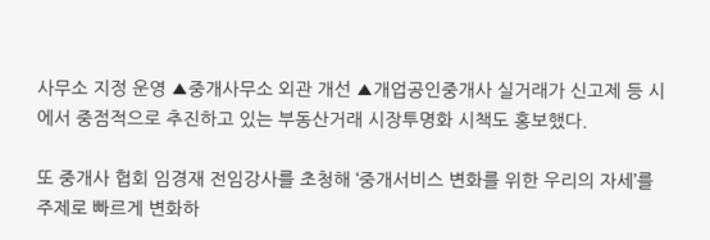사무소 지정 운영 ▲중개사무소 외관 개선 ▲개업공인중개사 실거래가 신고제 등 시에서 중점적으로 추진하고 있는 부동산거래 시장투명화 시책도 홍보했다.

또 중개사 협회 임경재 전임강사를 초청해 ‘중개서비스 변화를 위한 우리의 자세’를 주제로 빠르게 변화하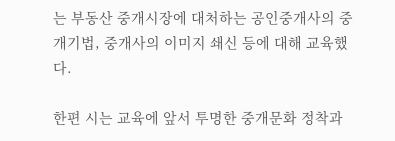는 부동산 중개시장에 대처하는 공인중개사의 중개기법, 중개사의 이미지 쇄신 등에 대해 교육했다.

한편 시는 교육에 앞서 투명한 중개문화 정착과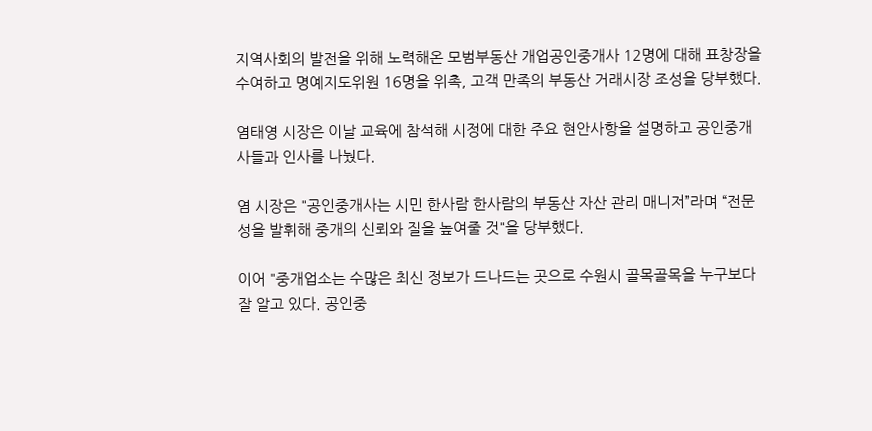지역사회의 발전을 위해 노력해온 모범부동산 개업공인중개사 12명에 대해 표창장을 수여하고 명예지도위원 16명을 위촉, 고객 만족의 부동산 거래시장 조성을 당부했다.

염태영 시장은 이날 교육에 참석해 시정에 대한 주요 현안사항을 설명하고 공인중개사들과 인사를 나눴다.

염 시장은 "공인중개사는 시민 한사람 한사람의 부동산 자산 관리 매니저”라며 “전문성을 발휘해 중개의 신뢰와 질을 높여줄 것"을 당부했다.

이어 "중개업소는 수많은 최신 정보가 드나드는 곳으로 수원시 골목골목을 누구보다 잘 알고 있다. 공인중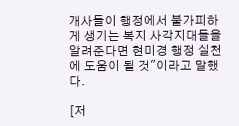개사들이 행정에서 불가피하게 생기는 복지 사각지대들을 알려준다면 현미경 행정 실천에 도움이 될 것"이라고 말했다.

[저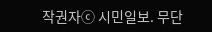작권자ⓒ 시민일보. 무단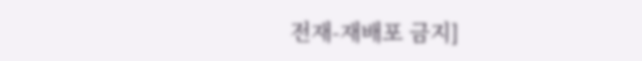전재-재배포 금지]